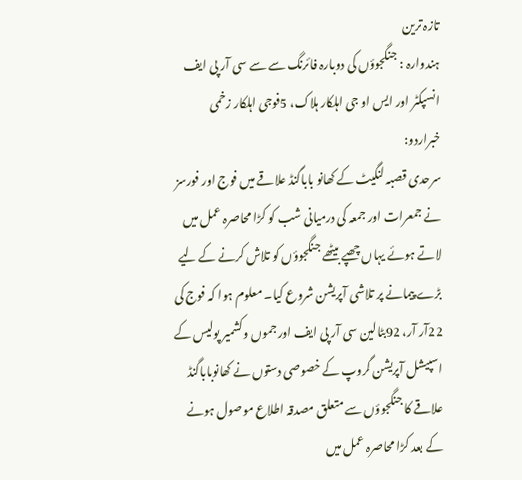تازہ ترین
ہندوارہ : جنگجوؤں کی دوبارہ فائرنگ سے سے سی آر پی ایف انسپکٹر اور ایس او جی اہلکار ہلاک، 5فوجی اہلکار زخمی
خبراردو:
سرحدی قصبہ لنگیٹ کے کھانو باباگنڈ علاقے میں فوج اور فورسز نے جمعرات اور جمعہ کی درمیانی شب کو کڑا محاصرہ عمل میں لاتے ہوئے یہاں چھپے بیٹھے جنگجوؤں کو تلاش کرنے کے لیے بڑے پیمانے پر تلاشی آپریشن شروع کیا۔ معلوم ہوا کہ فوج کی 22آر آر، 92بٹالین سی آر پی ایف اور جموں وکشمیر پولیس کے اسپیشل آپریشن گروپ کے خصوصی دستوں نے کھانوباباگنڈ علاقے کا جنگجوؤں سے متعلق مصدقہ اطلاع موصول ہونے کے بعد کڑا محاصرہ عمل میں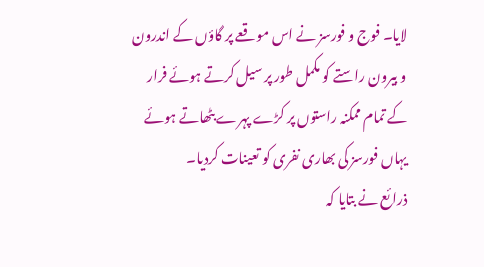لایا۔ فوج و فورسز نے اس موقعے پر گاؤں کے اندرون و بیرون راستے کو مکمل طور پر سیل کرتے ہوئے فرار کے تمام ممکنہ راستوں پر کڑے پہرے بٹھاتے ہوئے یہاں فورسز کی بھاری نفری کو تعینات کردیا۔
ذرائع نے بتایا کہ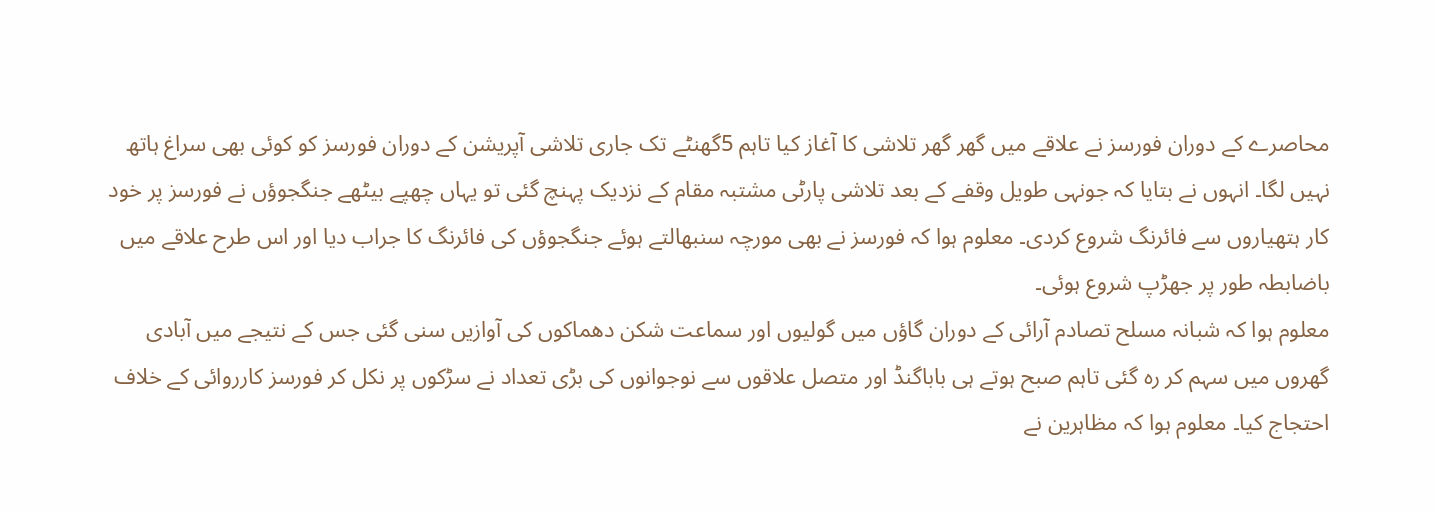محاصرے کے دوران فورسز نے علاقے میں گھر گھر تلاشی کا آغاز کیا تاہم 5گھنٹے تک جاری تلاشی آپریشن کے دوران فورسز کو کوئی بھی سراغ ہاتھ نہیں لگا۔ انہوں نے بتایا کہ جونہی طویل وقفے کے بعد تلاشی پارٹی مشتبہ مقام کے نزدیک پہنچ گئی تو یہاں چھپے بیٹھے جنگجوؤں نے فورسز پر خود کار ہتھیاروں سے فائرنگ شروع کردی۔ معلوم ہوا کہ فورسز نے بھی مورچہ سنبھالتے ہوئے جنگجوؤں کی فائرنگ کا جراب دیا اور اس طرح علاقے میں باضابطہ طور پر جھڑپ شروع ہوئی۔
معلوم ہوا کہ شبانہ مسلح تصادم آرائی کے دوران گاؤں میں گولیوں اور سماعت شکن دھماکوں کی آوازیں سنی گئی جس کے نتیجے میں آبادی گھروں میں سہم کر رہ گئی تاہم صبح ہوتے ہی باباگنڈ اور متصل علاقوں سے نوجوانوں کی بڑی تعداد نے سڑکوں پر نکل کر فورسز کارروائی کے خلاف احتجاج کیا۔ معلوم ہوا کہ مظاہرین نے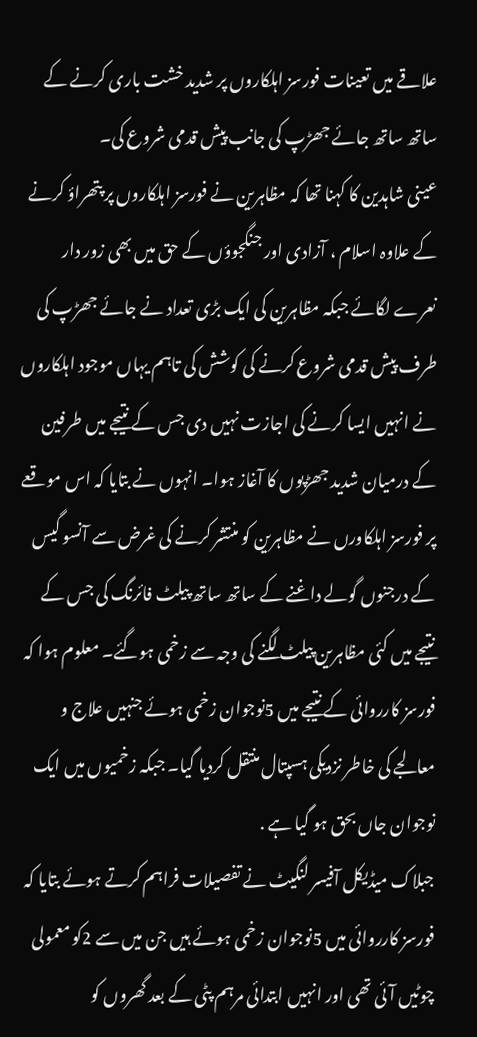علاقے میں تعینات فورسز اہلکاروں پر شدید خشت باری کرنے کے ساتھ ساتھ جائے جھڑپ کی جانب پیش قدمی شروع کی۔
عینی شاہدین کا کہنا تھا کہ مظاہرین نے فورسز اہلکاروں پر پتھراؤ کرنے کے علاوہ اسلام ، آزادی اور جنگجوؤں کے حق میں بھی زور دار نعرے لگائے جبکہ مظاہرین کی ایک بڑی تعداد نے جائے جھڑپ کی طرف پیش قدمی شروع کرنے کی کوشش کی تاہم یہاں موجود اہلکاروں نے انہیں ایسا کرنے کی اجازت نہیں دی جس کے نتیجے میں طرفین کے درمیان شدید جھڑپوں کا آغاز ہوا۔ انہوں نے بتایا کہ اس موقعے پر فورسز اہلکاورں نے مظاہرین کو منتشر کرنے کی غرض سے آنسو گیس کے درجنوں گولے داغنے کے ساتھ ساتھ پیلٹ فائرنگ کی جس کے نتیجے میں کئی مظاہرین پیلٹ لگنے کی وجہ سے زخمی ہوگئے۔ معلوم ہوا کہ فورسز کارروائی کے نتیجے میں 5نوجوان زخمی ہوئے جنہیں علاج و معالجے کی خاطر نزدیکی ہسپتال منتقل کردیا گیا۔ جبکہ زخمیوں میں ایک نوجوان جاں بحق ہو گیا ہے .
جبلاک میڈیکل آفیسر لنگیٹ نے تفصیلات فراہم کرتے ہوئے بتایا کہ فورسز کارروائی میں 5نوجوان زخمی ہوئے ہیں جن میں سے 2کو معمولی چوٹیں آئی تھی اور انہیں ابتدائی مرہم پٹی کے بعد گھروں کو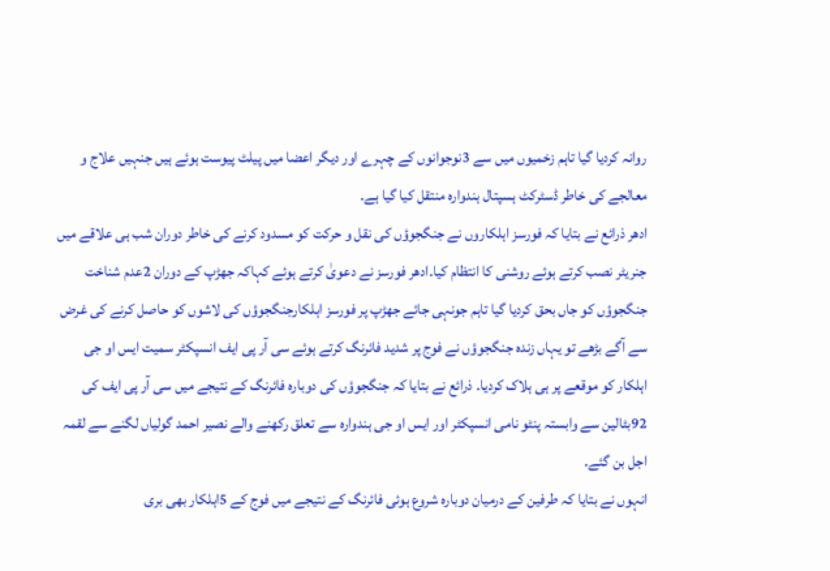روانہ کردیا گیا تاہم زخمیوں میں سے 3نوجوانوں کے چہرے اور دیگر اعضا میں پیلٹ پیوست ہوئے ہیں جنہیں علاج و معالجے کی خاطر ڈسٹرکٹ ہسپتال ہندوارہ منتقل کیا گیا ہے۔
ادھر ذرائع نے بتایا کہ فورسز اہلکاروں نے جنگجوؤں کی نقل و حرکت کو مسدود کرنے کی خاطر دوران شب ہی علاقے میں جنریٹر نصب کرتے ہوئے روشنی کا انتظام کیا۔ادھر فورسز نے دعویٰ کرتے ہوئے کہاکہ جھڑپ کے دوران 2عدم شناخت جنگجوؤں کو جاں بحق کردیا گیا تاہم جونہی جائے جھڑپ پر فورسز اہلکارجنگجوؤں کی لاشوں کو حاصل کرنے کی غرض سے آگے بڑھے تو یہاں زندہ جنگجوؤں نے فوج پر شدید فائرنگ کرتے ہوئے سی آر پی ایف انسپکٹر سمیت ایس او جی اہلکار کو موقعے پر ہی ہلاک کردیا۔ ذرائع نے بتایا کہ جنگجوؤں کی دوبارہ فائرنگ کے نتیجے میں سی آر پی ایف کی 92بٹالین سے وابستہ پنٹو نامی انسپکٹر اور ایس او جی ہندوارہ سے تعلق رکھنے والے نصیر احمد گولیاں لگنے سے لقمہ اجل بن گئے۔
انہوں نے بتایا کہ طرفین کے درمیان دوبارہ شروع ہوئی فائرنگ کے نتیجے میں فوج کے 5اہلکار بھی بری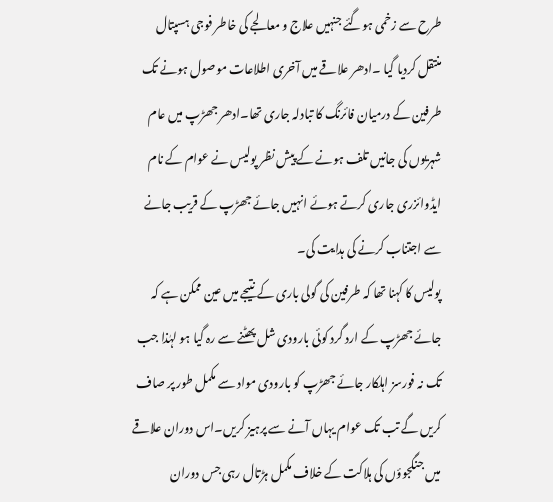طرح سے زخمی ہوگئے جنہیں علاج و معالجے کی خاطر فوجی ہسپتال منتقل کردیا گیا ۔ادھر علاقے میں آخری اطلاعات موصول ہونے تک طرفین کے درمیان فائرنگ کا تبادلہ جاری تھا۔ادھر جھڑپ میں عام شہریوں کی جانیں تلف ہونے کے پیش نظر پولیس نے عوام کے نام ایڈوائزری جاری کرتے ہوئے انہیں جائے جھڑپ کے قریب جانے سے اجتناب کرنے کی ہدایت کی۔
پولیس کا کہنا تھا کہ طرفین کی گولی باری کے نتیجے میں عین ممکن ہے کہ جائے جھڑپ کے ارد گرد کوئی بارودی شل پھٹنے سے رہ گیا ہو لہٰذا جب تک نہ فورسز اہلکار جائے جھڑپ کو بارودی مواد سے مکمل طور پر صاف کریں گے تب تک عوام یہاں آنے سے پرہیز کریں۔اس دوران علاقے میں جنگجوؤں کی ہلاکت کے خلاف مکمل ہڑتال رہی جس دوران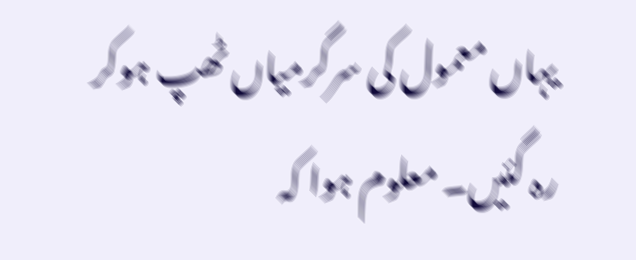یہاں معمول کی سرگرمیاں ٹھپ ہوکر رہ گئیں۔ معلوم ہوا کہ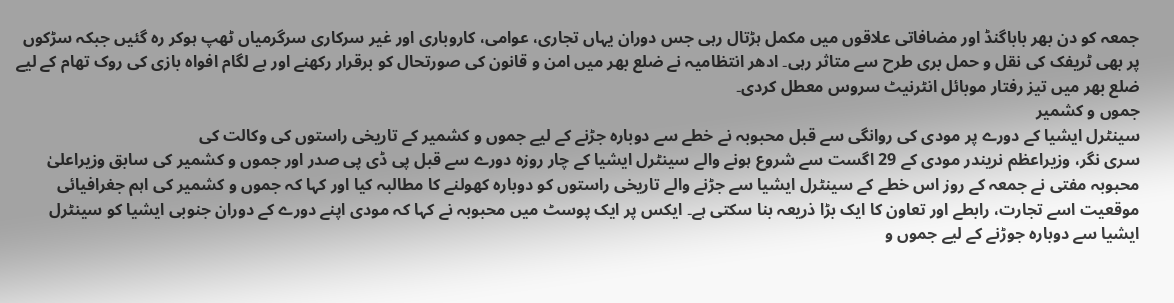جمعہ کو دن بھر باباگنڈ اور مضافاتی علاقوں میں مکمل ہڑتال رہی جس دوران یہاں تجاری، عوامی، کاروباری اور غیر سرکاری سرگرمیاں ٹھپ ہوکر رہ گئیں جبکہ سڑکوں پر بھی ٹریفک کی نقل و حمل بری طرح سے متاثر رہی۔ ادھر انتظامیہ نے ضلع بھر میں امن و قانون کی صورتحال کو برقرار رکھنے اور بے لگام افواہ بازی کی روک تھام کے لیے ضلع بھر میں تیز رفتار موبائل انٹرنیٹ سروس معطل کردی۔
جموں و کشمیر
سینٹرل ایشیا کے دورے پر مودی کی روانگی سے قبل محبوبہ نے خطے سے دوبارہ جڑنے کے لیے جموں و کشمیر کے تاریخی راستوں کی وکالت کی
سری نگر، وزیراعظم نریندر مودی کے 29 اگست سے شروع ہونے والے سینٹرل ایشیا کے چار روزہ دورے سے قبل پی ڈی پی صدر اور جموں و کشمیر کی سابق وزیراعلیٰ محبوبہ مفتی نے جمعہ کے روز اس خطے کے سینٹرل ایشیا سے جڑنے والے تاریخی راستوں کو دوبارہ کھولنے کا مطالبہ کیا اور کہا کہ جموں و کشمیر کی اہم جغرافیائی موقعیت اسے تجارت، رابطے اور تعاون کا ایک بڑا ذریعہ بنا سکتی ہے۔ ایکس پر ایک پوسٹ میں محبوبہ نے کہا کہ مودی اپنے دورے کے دوران جنوبی ایشیا کو سینٹرل ایشیا سے دوبارہ جوڑنے کے لیے جموں و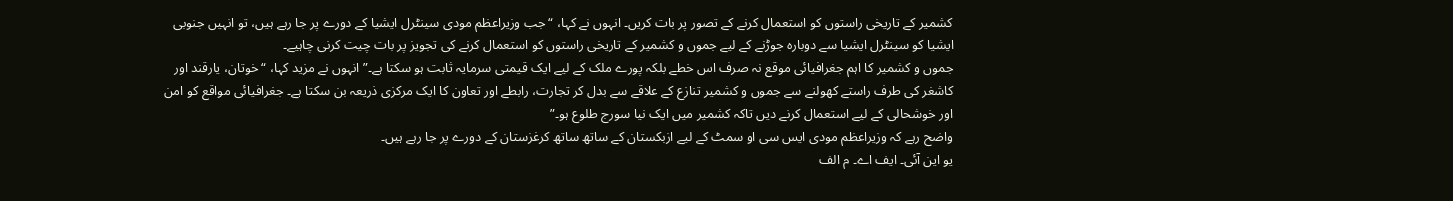کشمیر کے تاریخی راستوں کو استعمال کرنے کے تصور پر بات کریں۔ انہوں نے کہا، “جب وزیراعظم مودی سینٹرل ایشیا کے دورے پر جا رہے ہیں، تو انہیں جنوبی ایشیا کو سینٹرل ایشیا سے دوبارہ جوڑنے کے لیے جموں و کشمیر کے تاریخی راستوں کو استعمال کرنے کی تجویز پر بات چیت کرنی چاہیے۔
جموں و کشمیر کا اہم جغرافیائی موقع نہ صرف اس خطے بلکہ پورے ملک کے لیے ایک قیمتی سرمایہ ثابت ہو سکتا ہے۔” انہوں نے مزید کہا، “خوتان، یارقند اور کاشغر کی طرف راستے کھولنے سے جموں و کشمیر تنازع کے علاقے سے بدل کر تجارت، رابطے اور تعاون کا ایک مرکزی ذریعہ بن سکتا ہے۔ جغرافیائی مواقع کو امن اور خوشحالی کے لیے استعمال کرنے دیں تاکہ کشمیر میں ایک نیا سورج طلوع ہو۔”
واضح رہے کہ وزیراعظم مودی ایس سی او سمٹ کے لیے ازبکستان کے ساتھ ساتھ کرغزستان کے دورے پر جا رہے ہیں۔
یو این آئی۔ ایف اے۔ م الف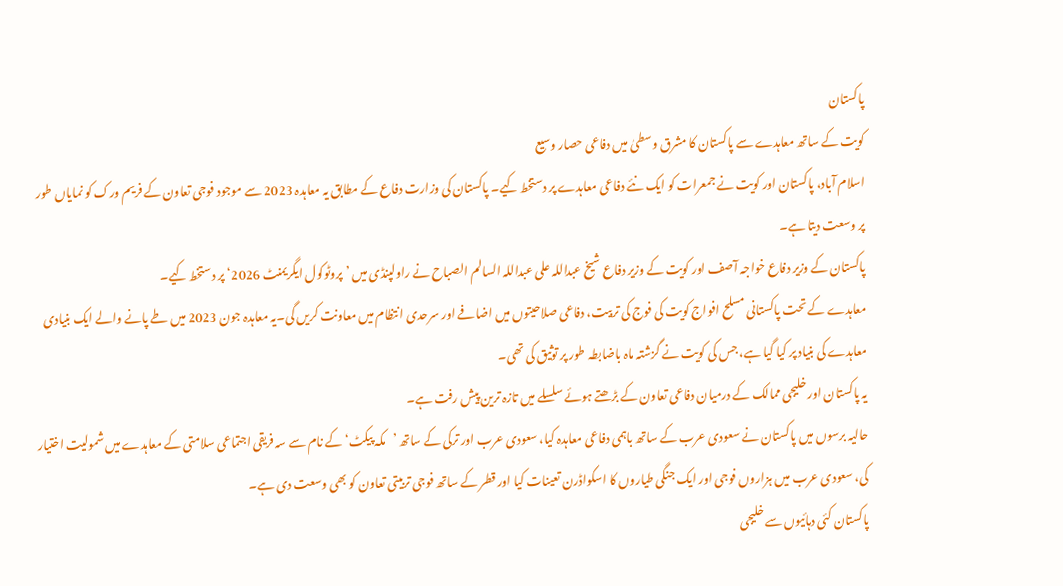پاکستان
کویت کے ساتھ معاہدے سے پاکستان کا مشرق وسطیٰ میں دفاعی حصار وسیع
اسلام آباد، پاکستان اور کویت نے جمعرات کو ایک نئے دفاعی معاہدے پر دستخط کیے۔ پاکستان کی وزارت دفاع کے مطابق یہ معاہدہ 2023 سے موجود فوجی تعاون کے فریم ورک کو نمایاں طور پر وسعت دیتا ہے۔
پاکستان کے وزیر دفاع خواجہ آصف اور کویت کے وزیر دفاع شیخ عبداللہ علی عبداللہ السالم الصباح نے راولپنڈی میں ’پروٹوکول ایگریمنٹ 2026‘ پر دستخط کیے۔
معاہدے کے تحت پاکستانی مسلح افواج کویت کی فوج کی تربیت، دفاعی صلاحیتوں میں اضافے اور سرحدی انتظام میں معاونت کریں گی۔یہ معاہدہ جون 2023 میں طے پانے والے ایک بنیادی معاہدے کی بنیاد پر کیا گیا ہے، جس کی کویت نے گزشتہ ماہ باضابطہ طور پر توثیق کی تھی۔
یہ پاکستان اور خلیجی ممالک کے درمیان دفاعی تعاون کے بڑھتے ہوئے سلسلے میں تازہ ترین پیش رفت ہے۔
حالیہ برسوں میں پاکستان نے سعودی عرب کے ساتھ باہمی دفاعی معاہدہ کیا، سعودی عرب اور ترکی کے ساتھ ’مکہ پیکٹ‘ کے نام سے سہ فریقی اجتماعی سلامتی کے معاہدے میں شمولیت اختیار کی، سعودی عرب میں ہزاروں فوجی اور ایک جنگی طیاروں کا اسکواڈرن تعینات کیا اور قطر کے ساتھ فوجی تربیتی تعاون کو بھی وسعت دی ہے۔
پاکستان کئی دہائیوں سے خلیجی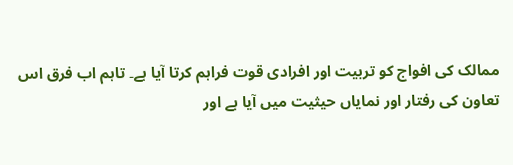ممالک کی افواج کو تربیت اور افرادی قوت فراہم کرتا آیا ہے۔ تاہم اب فرق اس تعاون کی رفتار اور نمایاں حیثیت میں آیا ہے اور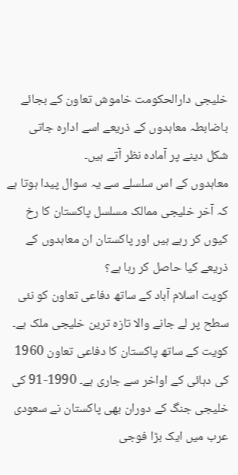خلیجی دارالحکومت خاموش تعاون کے بجائے باضابطہ معاہدوں کے ذریعے اسے ادارہ جاتی شکل دینے پر آمادہ نظر آتے ہیں۔
معاہدوں کے اس سلسلے سے یہ سوال پیدا ہوتا ہے کہ آخر خلیجی ممالک مسلسل پاکستان کا رخ کیوں کر رہے ہیں اور پاکستان ان معاہدوں کے ذریعے کیا حاصل کر رہا ہے؟
کویت اسلام آباد کے ساتھ دفاعی تعاون کو نئی سطح پر لے جانے والا تازہ ترین خلیجی ملک ہے۔
کویت کے ساتھ پاکستان کا دفاعی تعاون 1960 کی دہائی کے اواخر سے جاری ہے۔ 1990-91 کی خلیجی جنگ کے دوران بھی پاکستان نے سعودی عرب میں ایک بڑا فوجی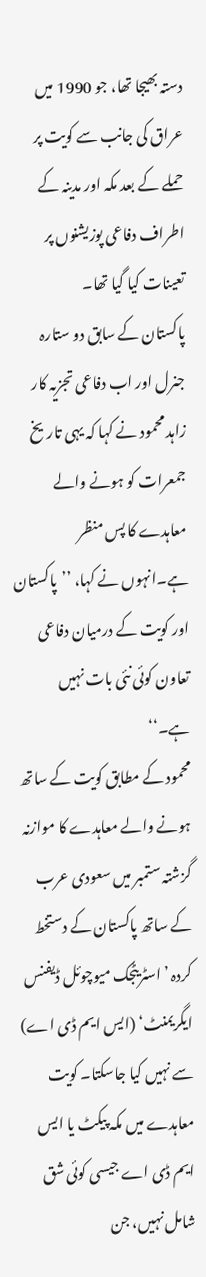دستہ بھیجا تھا، جو 1990 میں عراق کی جانب سے کویت پر حملے کے بعد مکہ اور مدینہ کے اطراف دفاعی پوزیشنوں پر تعینات کیا گیا تھا۔
پاکستان کے سابق دو ستارہ جنرل اور اب دفاعی تجزیہ کار زاہد محمود نے کہا کہ یہی تاریخ جمعرات کو ہونے والے معاہدے کا پس منظر ہے۔انہوں نے کہا، ’’پاکستان اور کویت کے درمیان دفاعی تعاون کوئی نئی بات نہیں ہے۔‘‘
محمود کے مطابق کویت کے ساتھ ہونے والے معاہدے کا موازنہ گزشتہ ستمبر میں سعودی عرب کے ساتھ پاکستان کے دستخط کردہ ’اسٹریٹجک میوچوئل ڈیفنس ایگریمنٹ‘ (ایس ایم ڈی اے) سے نہیں کیا جاسکتا۔ کویت معاہدے میں مکہ پیکٹ یا ایس ایم ڈی اے جیسی کوئی شق شامل نہیں، جن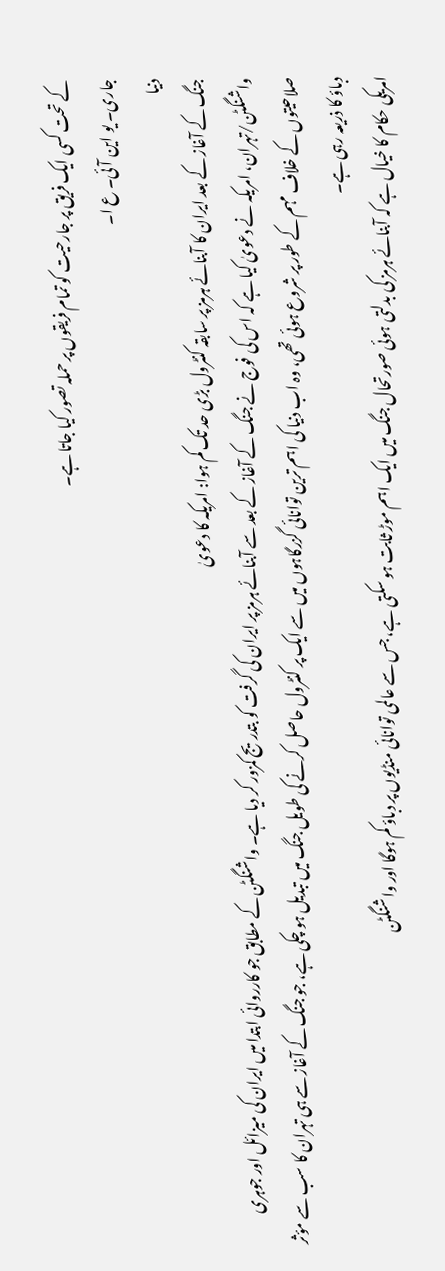کے تحت کسی ایک فریق پر جارحیت کو تمام فریقوں پر حملہ تصور کیا جاتا ہے۔
جاری۔ یو این آئی۔ ع ا۔
دنیا
جنگ کے آغاز کے بعد ایران کا آبنائے ہرمز پر سابقہ کنٹرول بڑی حد تک کم ہوا: امریکہ کا دعویٰ
واشنگٹن/تہران، امریکہ نے دعویٰ کیا ہے کہ اس کی فوج نے جنگ کے آغاز کے بعد سے آبنائے ہرمز پر ایران کی گرفت کو بتدریج کمزور کر دیا ہے۔ واشنگٹن کے مطابق جو کارروائی ابتدا میں ایران کی میزائل اور جوہری صلاحیتوں کے خلاف مہم کے طور پر شروع ہوئی تھی، وہ اب دنیا کی اہم ترین توانائی گزرگاہوں میں سے ایک پر کنٹرول حاصل کرنے کی طویل جنگ میں تبدیل ہو چکی ہے، جو جنگ کے آغاز سے ہی تہران کا سب سے مؤثر دباؤ کا ذریعہ رہی ہے۔
امریکی حکام کا خیال ہے کہ آبنائے ہرمز کی بدلتی ہوئی صورتحال جنگ میں ایک اہم موڑ ثابت ہو سکتی ہے، جس سے عالمی توانائی منڈیوں پر دباؤ کم ہوگا اور واشنگٹن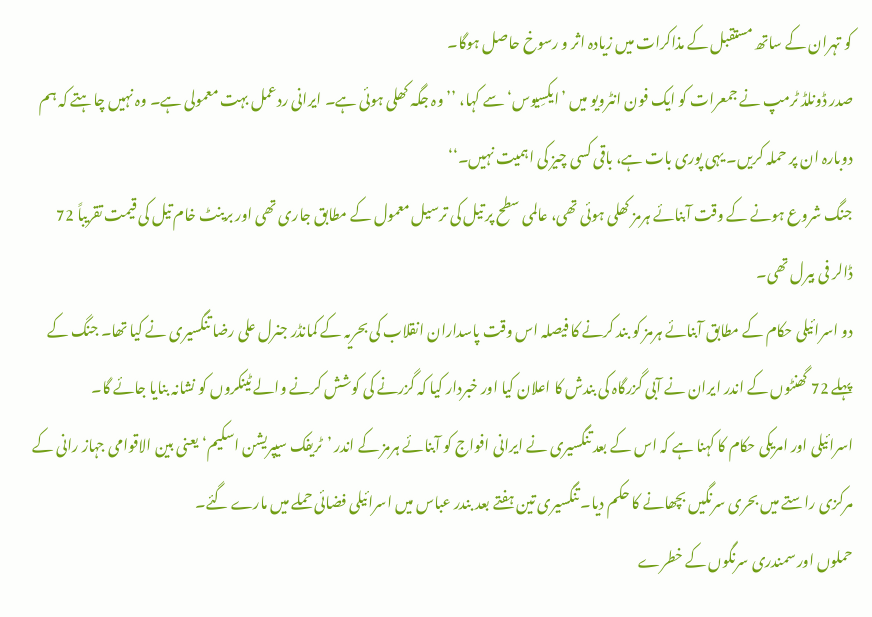کو تہران کے ساتھ مستقبل کے مذاکرات میں زیادہ اثر و رسوخ حاصل ہوگا۔
صدر ڈونلڈ ٹرمپ نے جمعرات کو ایک فون انٹرویو میں ’ایکسِیوس‘ سے کہا، ’’وہ جگہ کھلی ہوئی ہے۔ ایرانی ردعمل بہت معمولی ہے۔ وہ نہیں چاہتے کہ ہم دوبارہ ان پر حملہ کریں۔ یہی پوری بات ہے، باقی کسی چیز کی اہمیت نہیں۔‘‘
جنگ شروع ہونے کے وقت آبنائے ہرمز کھلی ہوئی تھی، عالمی سطح پر تیل کی ترسیل معمول کے مطابق جاری تھی اور برینٹ خام تیل کی قیمت تقریباً 72 ڈالر فی بیرل تھی۔
دو اسرائیلی حکام کے مطابق آبنائے ہرمز کو بند کرنے کا فیصلہ اس وقت پاسداران انقلاب کی بحریہ کے کمانڈر جنرل علی رضا تنگسیری نے کیا تھا۔ جنگ کے پہلے 72 گھنٹوں کے اندر ایران نے آبی گزرگاہ کی بندش کا اعلان کیا اور خبردار کیا کہ گزرنے کی کوشش کرنے والے ٹینکروں کو نشانہ بنایا جائے گا۔
اسرائیلی اور امریکی حکام کا کہنا ہے کہ اس کے بعد تنگسیری نے ایرانی افواج کو آبنائے ہرمز کے اندر ’ٹریفک سیپریشن اسکیم‘ یعنی بین الاقوامی جہاز رانی کے مرکزی راستے میں بحری سرنگیں بچھانے کا حکم دیا۔ تنگسیری تین ہفتے بعد بندر عباس میں اسرائیلی فضائی حملے میں مارے گئے۔
حملوں اور سمندری سرنگوں کے خطرے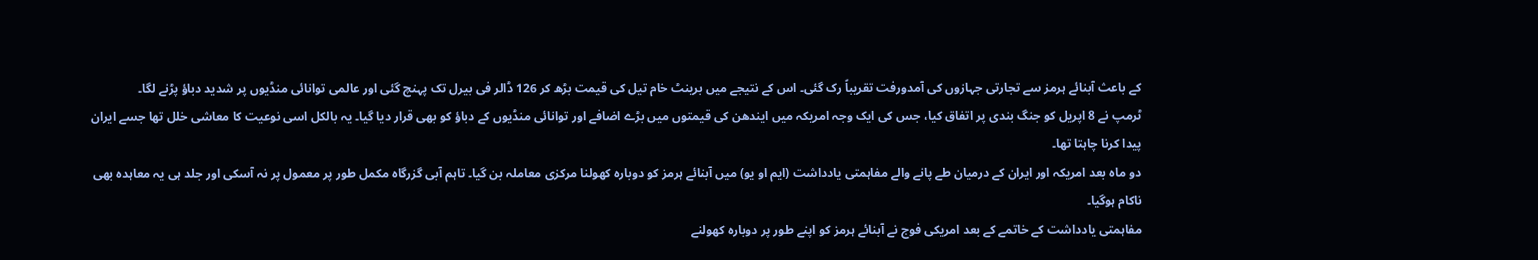کے باعث آبنائے ہرمز سے تجارتی جہازوں کی آمدورفت تقریباً رک گئی۔ اس کے نتیجے میں برینٹ خام تیل کی قیمت بڑھ کر 126 ڈالر فی بیرل تک پہنچ گئی اور عالمی توانائی منڈیوں پر شدید دباؤ پڑنے لگا۔
ٹرمپ نے 8 اپریل کو جنگ بندی پر اتفاق کیا، جس کی ایک وجہ امریکہ میں ایندھن کی قیمتوں میں بڑے اضافے اور توانائی منڈیوں کے دباؤ کو بھی قرار دیا گیا۔ یہ بالکل اسی نوعیت کا معاشی خلل تھا جسے ایران پیدا کرنا چاہتا تھا۔
دو ماہ بعد امریکہ اور ایران کے درمیان طے پانے والے مفاہمتی یادداشت (ایم او یو) میں آبنائے ہرمز کو دوبارہ کھولنا مرکزی معاملہ بن گیا۔ تاہم آبی گزرگاہ مکمل طور پر معمول پر نہ آسکی اور جلد ہی یہ معاہدہ بھی ناکام ہوگیا۔
مفاہمتی یادداشت کے خاتمے کے بعد امریکی فوج نے آبنائے ہرمز کو اپنے طور پر دوبارہ کھولنے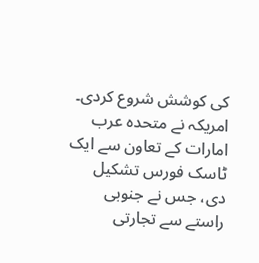کی کوشش شروع کردی۔ امریکہ نے متحدہ عرب امارات کے تعاون سے ایک ٹاسک فورس تشکیل دی، جس نے جنوبی راستے سے تجارتی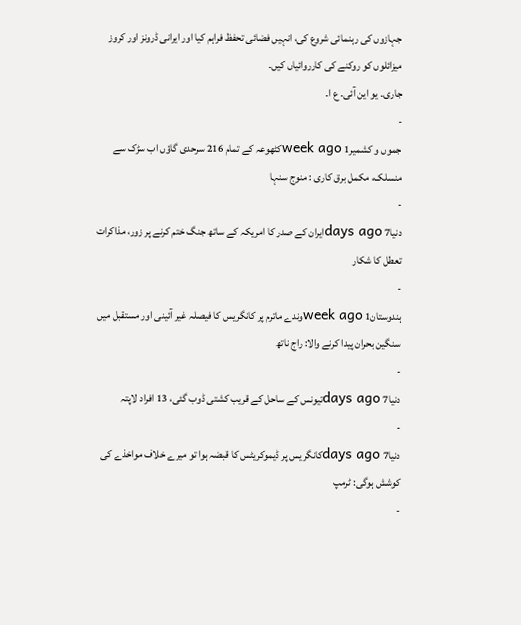جہازوں کی رہنمائی شروع کی، انہیں فضائی تحفظ فراہم کیا اور ایرانی ڈرونز اور کروز میزائلوں کو روکنے کی کارروائیاں کیں۔
جاری۔ یو این آئی۔ ع ا۔
-
جموں و کشمیر1 week agoکٹھوعہ کے تمام 216 سرحدی گاؤں اب سڑک سے منسلک، مکمل برق کاری : منوج سنہا
-
دنیا7 days agoایران کے صدر کا امریکہ کے ساتھ جنگ ختم کرنے پر زور، مذاکرات تعطل کا شکار
-
ہندوستان1 week agoوندے ماترم پر کانگریس کا فیصلہ غیر آئینی اور مستقبل میں سنگین بحران پیدا کرنے والا: راج ناتھ
-
دنیا7 days agoتیونس کے ساحل کے قریب کشتی ڈوب گئی، 13 افراد لاپتہ
-
دنیا7 days agoکانگریس پر ڈیموکریٹس کا قبضہ ہوا تو میرے خلاف مواخذے کی کوشش ہوگی: ٹرمپ
-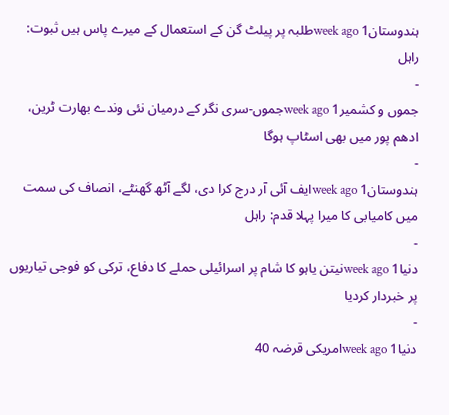ہندوستان1 week agoطلبہ پر پیلٹ گن کے استعمال کے میرے پاس ہیں ثبوت: راہل
-
جموں و کشمیر1 week agoجموں-سری نگر کے درمیان نئی وندے بھارت ٹرین، ادھم پور میں بھی اسٹاپ ہوگا
-
ہندوستان1 week agoایف آئی آر درج کرا دی، لگے آٹھ گھنٹے، انصاف کی سمت میں کامیابی کا میرا پہلا قدم: راہل
-
دنیا1 week agoنیتن یاہو کا شام پر اسرائیلی حملے کا دفاع، ترکی کو فوجی تیاریوں پر خبردار کردیا
-
دنیا1 week agoامریکی قرضہ 40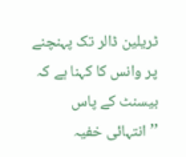ٹریلین ڈالر تک پہنچنے پر وانس کا کہنا ہے کہ بیسنٹ کے پاس ’’انتہائی خفیہ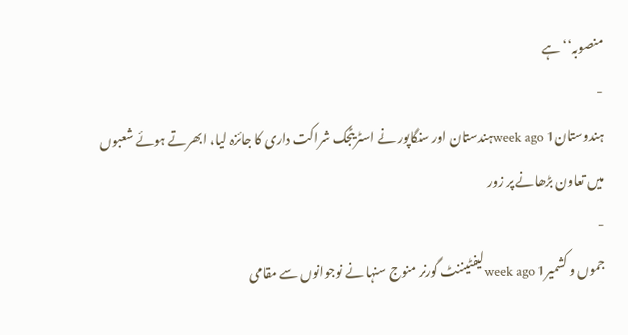منصوبہ‘‘ ہے
-
ہندوستان1 week agoہندستان اور سنگاپور نے اسٹریٹجک شراکت داری کا جائزہ لیا، ابھرتے ہوئے شعبوں میں تعاون بڑھانے پر زور
-
جموں و کشمیر1 week agoلیفٹیننٹ گورنر منوج سنہا نے نوجوانوں سے مقامی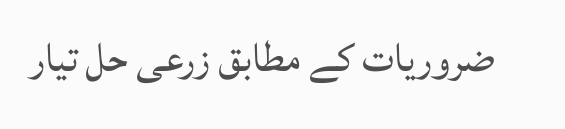ضروریات کے مطابق زرعی حل تیار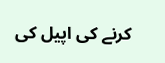کرنے کی اپیل کی